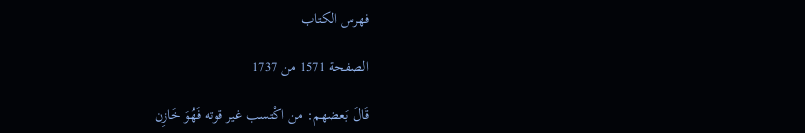فهرس الكتاب

الصفحة 1571 من 1737

قَالَ بَعضهم: من اكْتسب غير قوته فَهُوَ خَازِن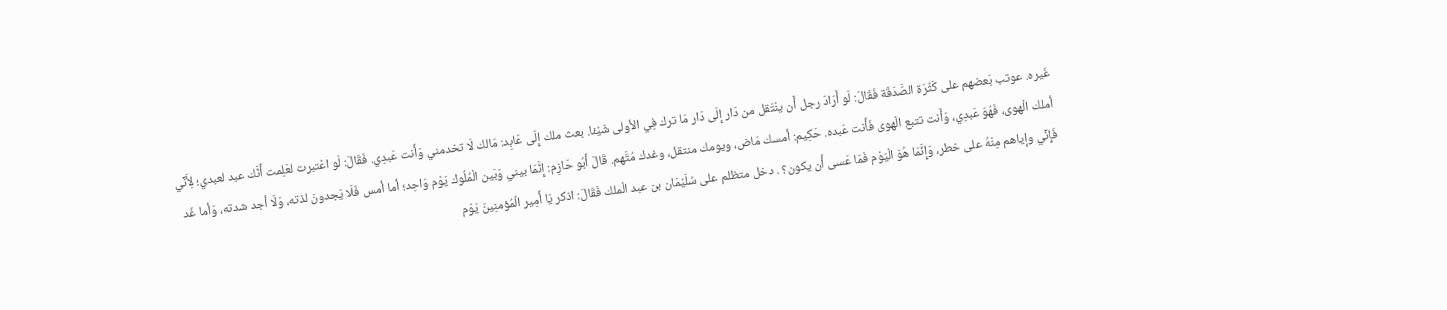غَيره. عوتب بَعضهم على كَثْرَة الصَّدَقَة فَقَالَ: لَو أَرَادَ رجل أَن ينْتَقل من دَار إِلَى دَار مَا ترك فِي الأولى شَيْئا. بعث ملك إِلَى عَابِد: مَالك لَا تخدمني وَأَنت عَبدِي. فَقَالَ: لَو اعْتبرت لعَلِمت أَنَّك عبد لعبدي؛ لِأَنِّي أملك الْهوى، فَهُوَ عَبدِي، وَأَنت تتبع الْهوى فَأَنت عَبده. حَكِيم: أمسك مَاض، ويومك منتقل، وغدك مُتَّهم. قَالَ أَبُو حَازِم: إِنَّمَا بيني وَبَين الْمُلُوك يَوْم وَاحِد؛ أما أمس فَلَا يَجدونَ لذته، وَلَا أجد شدته، وَأما غَد فَإِنِّي وإياهم مِنْهُ على خطر، وَإِنَّمَا هُوَ الْيَوْم فَمَا عَسى أَن يكون؟ . دخل متظلم على سُلَيْمَان بن عبد الْملك فَقَالَ: اذكر يَا أَمِير الْمُؤمنِينَ يَوْم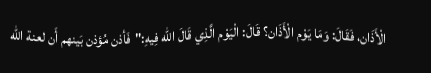الْأَذَان، فَقَالَ: وَمَا يَوْم الْأَذَان؟ قَالَ: الْيَوْم الَّذِي قَالَ الله فِيهِ:"فَأذن مُؤذن بَينهم أَن لعنة الله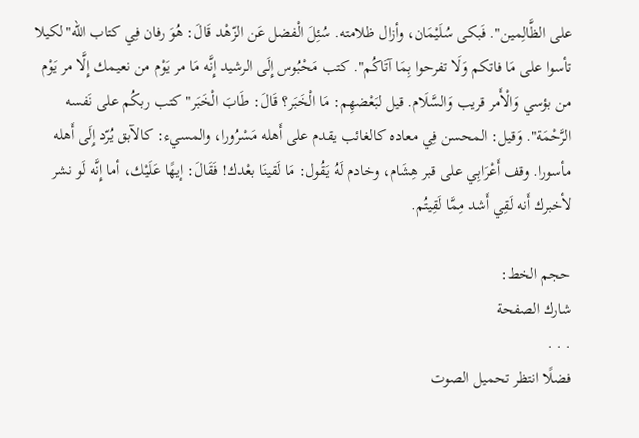على الظَّالِمين". فَبكى سُلَيْمَان، وأزال ظلامته. سُئِلَ الْفضل عَن الزّهْد قَالَ: هُوَ رفان فِي كتاب الله"لكيلا تأسوا على مَا فاتكم وَلَا تفرحوا بِمَا آتَاكُم". كتب مَحْبُوس إِلَى الرشيد إِنَّه مَا مر يَوْم من نعيمك إِلَّا مر يَوْم من بؤسي وَالْأَمر قريب وَالسَّلَام. قيل لبَعْضهِم: مَا الْخَبَر؟ قَالَ: طَابَ الْخَبَر"كتب ربكُم على نَفسه الرَّحْمَة". وَقيل: المحسن فِي معاده كالغائب يقدم على أَهله مَسْرُورا، والمسيء: كالآبق يُرّد إِلَى أَهله مأسورا. وقف أَعْرَابِي على قبر هِشَام، وخادم لَهُ يَقُول: مَا لَقينَا بعْدك! فَقَالَ: إيهًا عَلَيْك، أما إِنَّه لَو نشر لأخبرك أَنه لَقِي أَشد مِمَّا لَقِيتُم.

حجم الخط:
شارك الصفحة
. . .
فضلًا انتظر تحميل الصوت